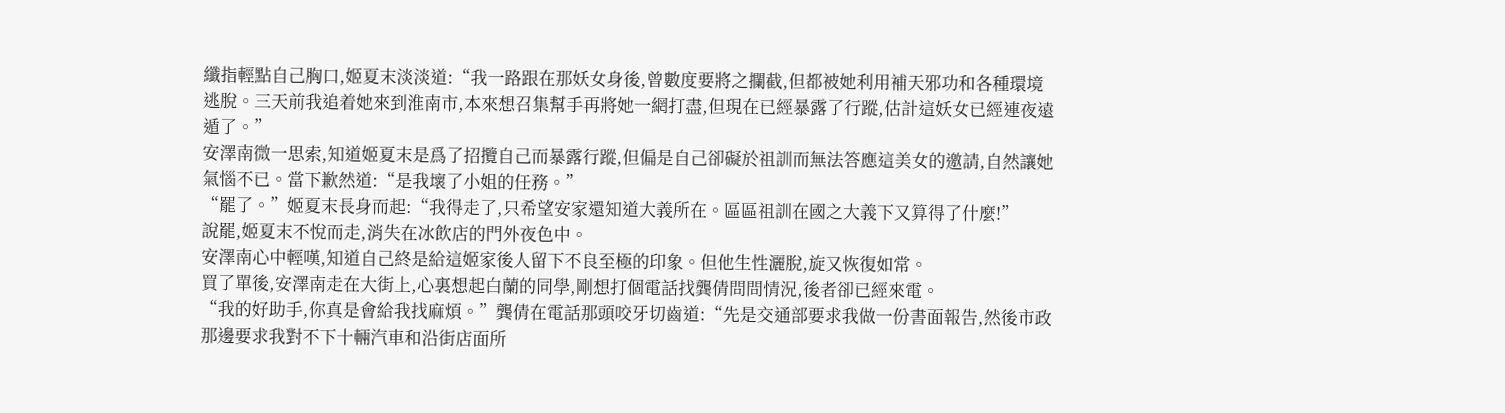纖指輕點自己胸口,姬夏末淡淡道:“我一路跟在那妖女身後,曾數度要將之攔截,但都被她利用補天邪功和各種環境逃脫。三天前我追着她來到淮南市,本來想召集幫手再將她一網打盡,但現在已經暴露了行蹤,估計這妖女已經連夜遠遁了。”
安澤南微一思索,知道姬夏末是爲了招攬自己而暴露行蹤,但偏是自己卻礙於祖訓而無法答應這美女的邀請,自然讓她氣惱不已。當下歉然道:“是我壞了小姐的任務。”
“罷了。”姬夏末長身而起:“我得走了,只希望安家還知道大義所在。區區祖訓在國之大義下又算得了什麼!”
說罷,姬夏末不悅而走,消失在冰飲店的門外夜色中。
安澤南心中輕嘆,知道自己終是給這姬家後人留下不良至極的印象。但他生性灑脫,旋又恢復如常。
買了單後,安澤南走在大街上,心裏想起白蘭的同學,剛想打個電話找龔倩問問情況,後者卻已經來電。
“我的好助手,你真是會給我找麻煩。”龔倩在電話那頭咬牙切齒道:“先是交通部要求我做一份書面報告,然後市政那邊要求我對不下十輛汽車和沿街店面所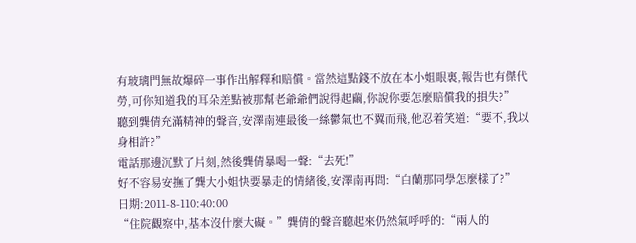有玻璃門無故爆碎一事作出解釋和賠償。當然這點錢不放在本小姐眼裏,報告也有傑代勞,可你知道我的耳朵差點被那幫老爺爺們說得起繭,你說你要怎麼賠償我的損失?”
聽到龔倩充滿精神的聲音,安澤南連最後一絲鬱氣也不翼而飛,他忍着笑道:“要不,我以身相許?”
電話那邊沉默了片刻,然後龔倩暴喝一聲:“去死!”
好不容易安撫了龔大小姐快要暴走的情緒後,安澤南再問:“白蘭那同學怎麼樣了?”
日期:2011-8-110:40:00
“住院觀察中,基本沒什麼大礙。”龔倩的聲音聽起來仍然氣呼呼的:“兩人的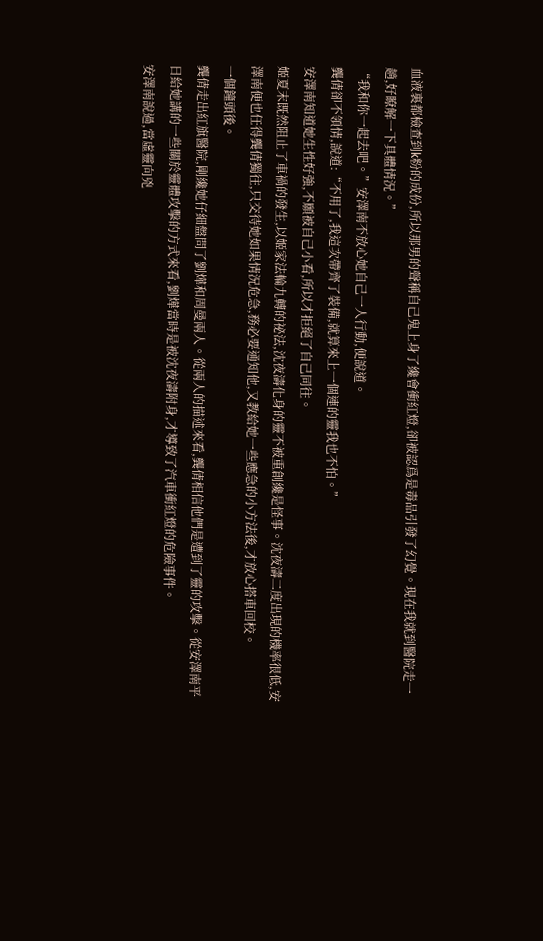血液裏都檢查到k粉的成份,所以那男的聲稱自己鬼上身了纔會衝紅燈,卻被認爲是毒品引發了幻覺。現在我就到醫院走一趟,好瞭解一下具體情況。”
“我和你一起去吧。”安澤南不放心她自己一人行動,便說道。
龔倩卻不領情,說道:“不用了,我這次帶齊了裝備,就算來上一個連的靈我也不怕。”
安澤南知道她生性好強,不願被自己小看,所以才拒絕了自己同往。
姬夏末既然阻止了車禍的發生,以姬家法輪九轉的祕法,沈夜濤化身的靈不被重創纔是怪事。沈夜濤二度出現的機率很低,安澤南便也任得龔倩獨往,只交待她如果情況危急,務必要通知他,又教給她一些應急的小方法後,才放心搭車回校。
一個鐘頭後。
龔倩走出紅旗醫院,剛纔她仔細盤問了劉燁和周曼兩人。從兩人的描述來看,龔倩相信他們是遭到了靈的攻擊。從安澤南平日給她講的一些關於靈體攻擊的方式來看,劉燁當時是被沈夜濤附身,才導致了汽車衝紅燈的危險事件。
安澤南說過,當虛靈向兇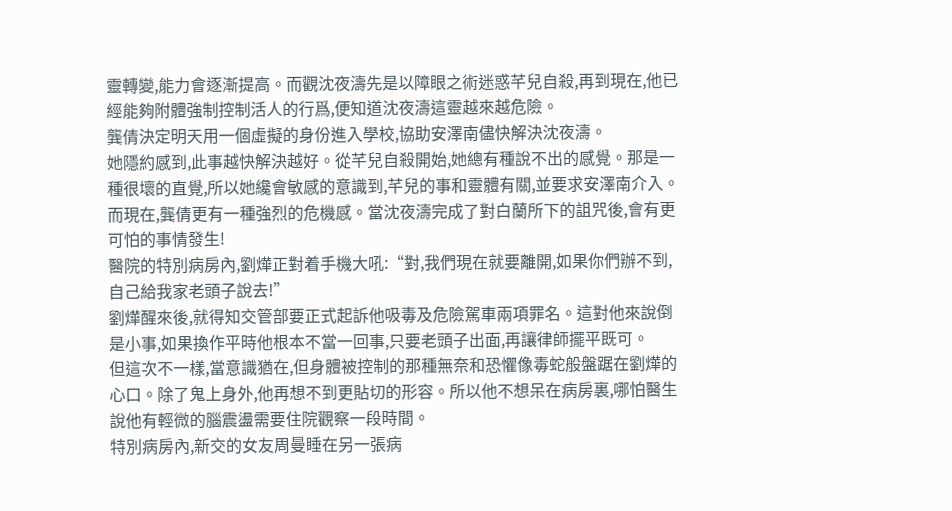靈轉變,能力會逐漸提高。而觀沈夜濤先是以障眼之術迷惑芊兒自殺,再到現在,他已經能夠附體強制控制活人的行爲,便知道沈夜濤這靈越來越危險。
龔倩決定明天用一個虛擬的身份進入學校,協助安澤南儘快解決沈夜濤。
她隱約感到,此事越快解決越好。從芊兒自殺開始,她總有種說不出的感覺。那是一種很壞的直覺,所以她纔會敏感的意識到,芊兒的事和靈體有關,並要求安澤南介入。
而現在,龔倩更有一種強烈的危機感。當沈夜濤完成了對白蘭所下的詛咒後,會有更可怕的事情發生!
醫院的特別病房內,劉燁正對着手機大吼:“對,我們現在就要離開,如果你們辦不到,自己給我家老頭子說去!”
劉燁醒來後,就得知交管部要正式起訴他吸毒及危險駕車兩項罪名。這對他來說倒是小事,如果換作平時他根本不當一回事,只要老頭子出面,再讓律師擺平既可。
但這次不一樣,當意識猶在,但身體被控制的那種無奈和恐懼像毒蛇般盤踞在劉燁的心口。除了鬼上身外,他再想不到更貼切的形容。所以他不想呆在病房裏,哪怕醫生說他有輕微的腦震盪需要住院觀察一段時間。
特別病房內,新交的女友周曼睡在另一張病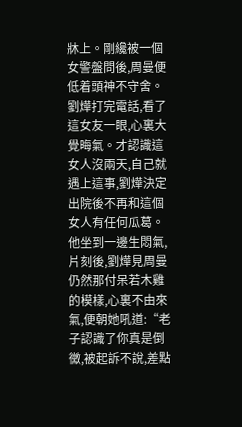牀上。剛纔被一個女警盤問後,周曼便低着頭神不守舍。劉燁打完電話,看了這女友一眼,心裏大覺晦氣。才認識這女人沒兩天,自己就遇上這事,劉燁決定出院後不再和這個女人有任何瓜葛。
他坐到一邊生悶氣,片刻後,劉燁見周曼仍然那付呆若木雞的模樣,心裏不由來氣,便朝她吼道:“老子認識了你真是倒黴,被起訴不說,差點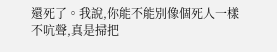還死了。我說,你能不能別像個死人一樣不吭聲,真是掃把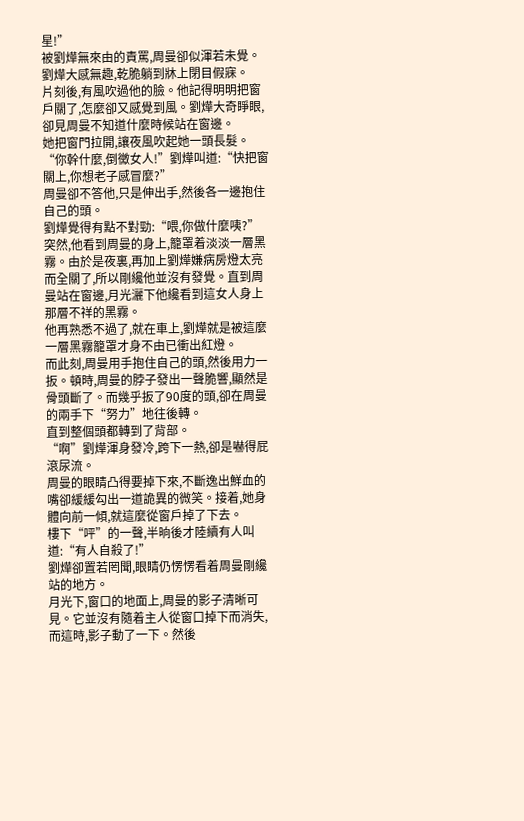星!”
被劉燁無來由的責罵,周曼卻似渾若未覺。
劉燁大感無趣,乾脆躺到牀上閉目假寐。
片刻後,有風吹過他的臉。他記得明明把窗戶關了,怎麼卻又感覺到風。劉燁大奇睜眼,卻見周曼不知道什麼時候站在窗邊。
她把窗門拉開,讓夜風吹起她一頭長髮。
“你幹什麼,倒黴女人!”劉燁叫道:“快把窗關上,你想老子感冒麼?”
周曼卻不答他,只是伸出手,然後各一邊抱住自己的頭。
劉燁覺得有點不對勁:“喂,你做什麼咦?”
突然,他看到周曼的身上,籠罩着淡淡一層黑霧。由於是夜裏,再加上劉燁嫌病房燈太亮而全關了,所以剛纔他並沒有發覺。直到周曼站在窗邊,月光灑下他纔看到這女人身上那層不祥的黑霧。
他再熟悉不過了,就在車上,劉燁就是被這麼一層黑霧籠罩才身不由已衝出紅燈。
而此刻,周曼用手抱住自己的頭,然後用力一扳。頓時,周曼的脖子發出一聲脆響,顯然是骨頭斷了。而幾乎扳了90度的頭,卻在周曼的兩手下“努力”地往後轉。
直到整個頭都轉到了背部。
“啊”劉燁渾身發冷,跨下一熱,卻是嚇得屁滾尿流。
周曼的眼睛凸得要掉下來,不斷逸出鮮血的嘴卻緩緩勾出一道詭異的微笑。接着,她身體向前一傾,就這麼從窗戶掉了下去。
樓下“呯”的一聲,半晌後才陸續有人叫道:“有人自殺了!”
劉燁卻置若罔聞,眼睛仍愣愣看着周曼剛纔站的地方。
月光下,窗口的地面上,周曼的影子清晰可見。它並沒有隨着主人從窗口掉下而消失,而這時,影子動了一下。然後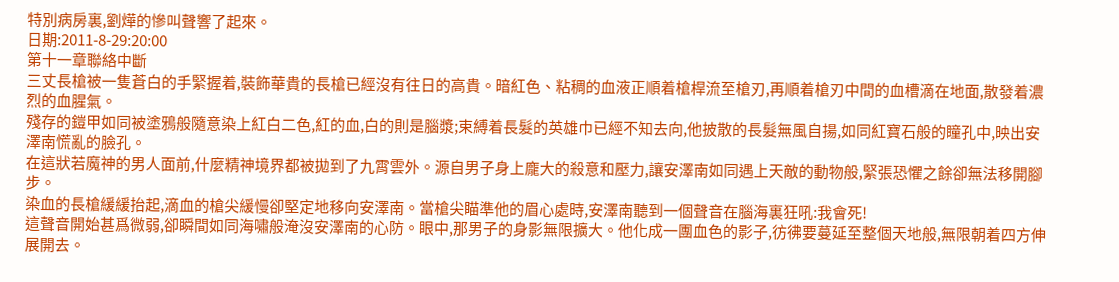特別病房裏,劉燁的慘叫聲響了起來。
日期:2011-8-29:20:00
第十一章聯絡中斷
三丈長槍被一隻蒼白的手緊握着,裝飾華貴的長槍已經沒有往日的高貴。暗紅色、粘稠的血液正順着槍桿流至槍刃,再順着槍刃中間的血槽滴在地面,散發着濃烈的血腥氣。
殘存的鎧甲如同被塗鴉般隨意染上紅白二色,紅的血,白的則是腦漿;束縛着長髮的英雄巾已經不知去向,他披散的長髮無風自揚,如同紅寶石般的瞳孔中,映出安澤南慌亂的臉孔。
在這狀若魔神的男人面前,什麼精神境界都被拋到了九霄雲外。源自男子身上龐大的殺意和壓力,讓安澤南如同遇上天敵的動物般,緊張恐懼之餘卻無法移開腳步。
染血的長槍緩緩抬起,滴血的槍尖緩慢卻堅定地移向安澤南。當槍尖瞄準他的眉心處時,安澤南聽到一個聲音在腦海裏狂吼:我會死!
這聲音開始甚爲微弱,卻瞬間如同海嘯般淹沒安澤南的心防。眼中,那男子的身影無限擴大。他化成一團血色的影子,彷彿要蔓延至整個天地般,無限朝着四方伸展開去。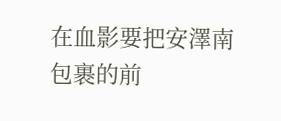在血影要把安澤南包裹的前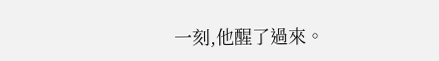一刻,他醒了過來。